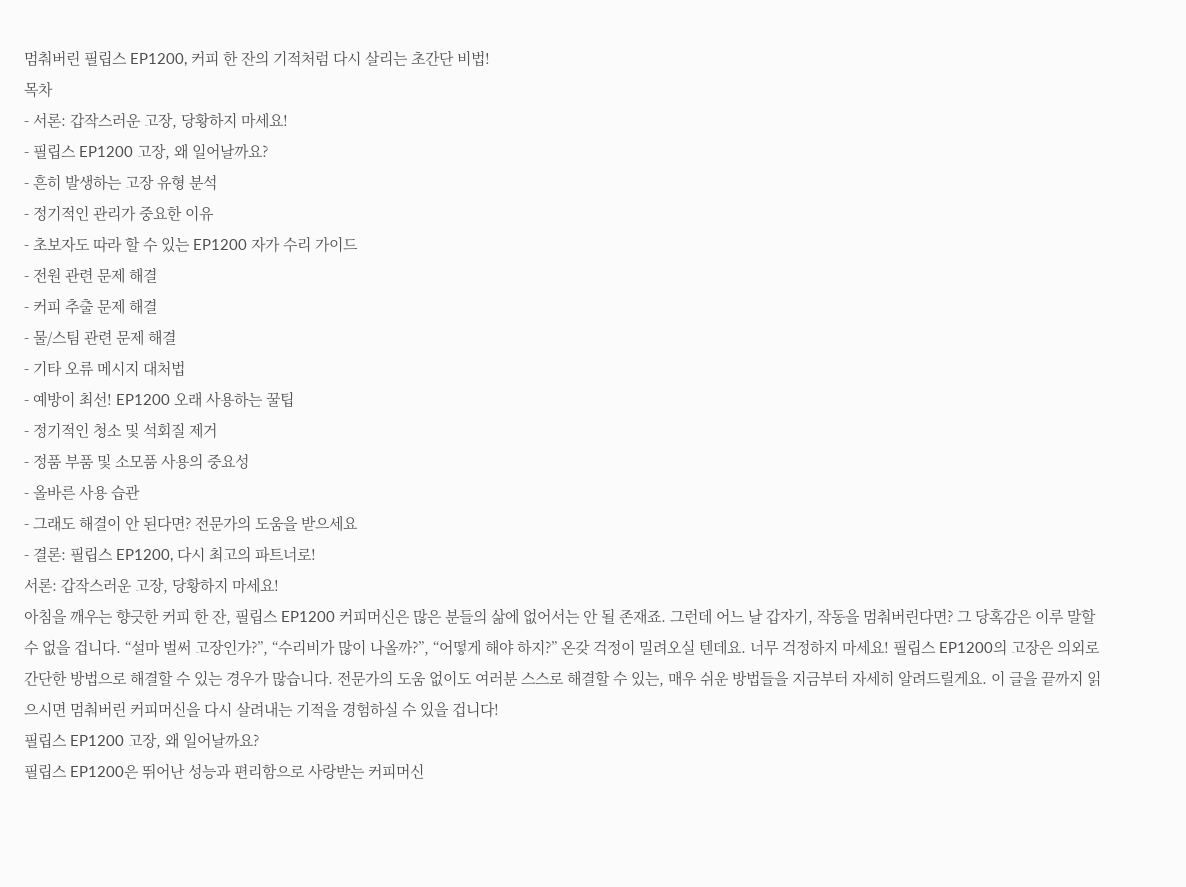멈춰버린 필립스 EP1200, 커피 한 잔의 기적처럼 다시 살리는 초간단 비법!
목차
- 서론: 갑작스러운 고장, 당황하지 마세요!
- 필립스 EP1200 고장, 왜 일어날까요?
- 흔히 발생하는 고장 유형 분석
- 정기적인 관리가 중요한 이유
- 초보자도 따라 할 수 있는 EP1200 자가 수리 가이드
- 전원 관련 문제 해결
- 커피 추출 문제 해결
- 물/스팀 관련 문제 해결
- 기타 오류 메시지 대처법
- 예방이 최선! EP1200 오래 사용하는 꿀팁
- 정기적인 청소 및 석회질 제거
- 정품 부품 및 소모품 사용의 중요성
- 올바른 사용 습관
- 그래도 해결이 안 된다면? 전문가의 도움을 받으세요
- 결론: 필립스 EP1200, 다시 최고의 파트너로!
서론: 갑작스러운 고장, 당황하지 마세요!
아침을 깨우는 향긋한 커피 한 잔, 필립스 EP1200 커피머신은 많은 분들의 삶에 없어서는 안 될 존재죠. 그런데 어느 날 갑자기, 작동을 멈춰버린다면? 그 당혹감은 이루 말할 수 없을 겁니다. “설마 벌써 고장인가?”, “수리비가 많이 나올까?”, “어떻게 해야 하지?” 온갖 걱정이 밀려오실 텐데요. 너무 걱정하지 마세요! 필립스 EP1200의 고장은 의외로 간단한 방법으로 해결할 수 있는 경우가 많습니다. 전문가의 도움 없이도 여러분 스스로 해결할 수 있는, 매우 쉬운 방법들을 지금부터 자세히 알려드릴게요. 이 글을 끝까지 읽으시면 멈춰버린 커피머신을 다시 살려내는 기적을 경험하실 수 있을 겁니다!
필립스 EP1200 고장, 왜 일어날까요?
필립스 EP1200은 뛰어난 성능과 편리함으로 사랑받는 커피머신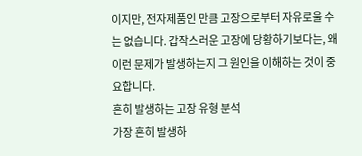이지만, 전자제품인 만큼 고장으로부터 자유로울 수는 없습니다. 갑작스러운 고장에 당황하기보다는, 왜 이런 문제가 발생하는지 그 원인을 이해하는 것이 중요합니다.
흔히 발생하는 고장 유형 분석
가장 흔히 발생하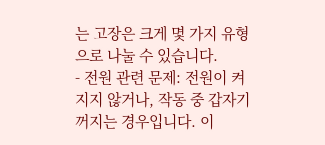는 고장은 크게 몇 가지 유형으로 나눌 수 있습니다.
- 전원 관련 문제: 전원이 켜지지 않거나, 작동 중 갑자기 꺼지는 경우입니다. 이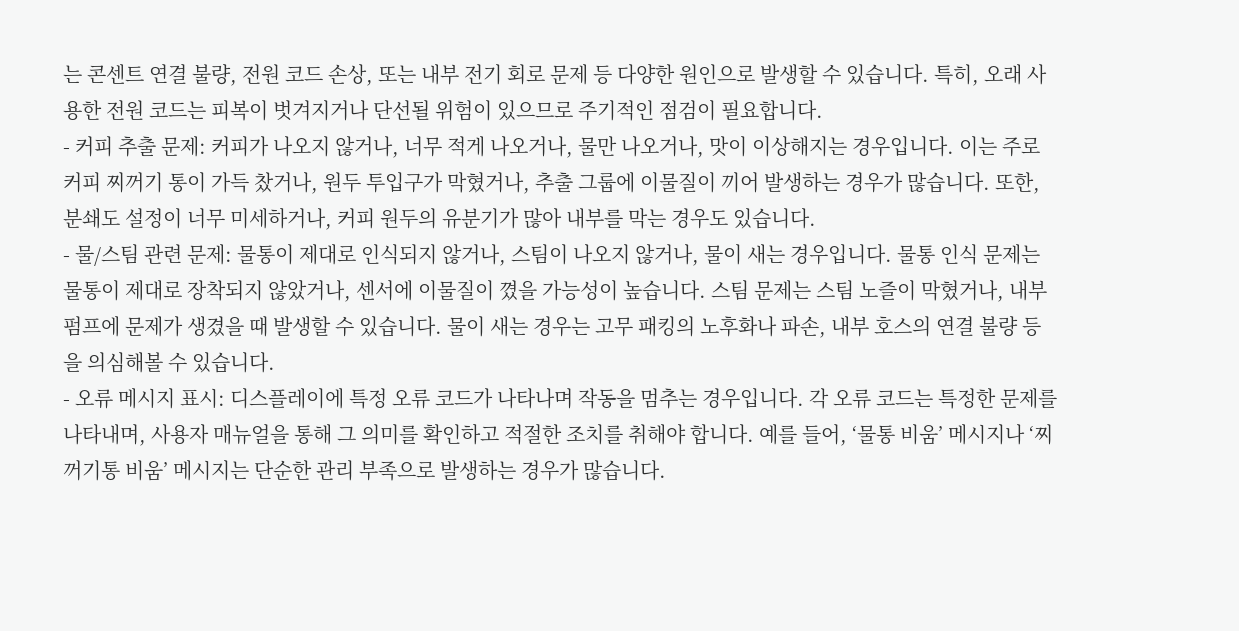는 콘센트 연결 불량, 전원 코드 손상, 또는 내부 전기 회로 문제 등 다양한 원인으로 발생할 수 있습니다. 특히, 오래 사용한 전원 코드는 피복이 벗겨지거나 단선될 위험이 있으므로 주기적인 점검이 필요합니다.
- 커피 추출 문제: 커피가 나오지 않거나, 너무 적게 나오거나, 물만 나오거나, 맛이 이상해지는 경우입니다. 이는 주로 커피 찌꺼기 통이 가득 찼거나, 원두 투입구가 막혔거나, 추출 그룹에 이물질이 끼어 발생하는 경우가 많습니다. 또한, 분쇄도 설정이 너무 미세하거나, 커피 원두의 유분기가 많아 내부를 막는 경우도 있습니다.
- 물/스팀 관련 문제: 물통이 제대로 인식되지 않거나, 스팀이 나오지 않거나, 물이 새는 경우입니다. 물통 인식 문제는 물통이 제대로 장착되지 않았거나, 센서에 이물질이 꼈을 가능성이 높습니다. 스팀 문제는 스팀 노즐이 막혔거나, 내부 펌프에 문제가 생겼을 때 발생할 수 있습니다. 물이 새는 경우는 고무 패킹의 노후화나 파손, 내부 호스의 연결 불량 등을 의심해볼 수 있습니다.
- 오류 메시지 표시: 디스플레이에 특정 오류 코드가 나타나며 작동을 멈추는 경우입니다. 각 오류 코드는 특정한 문제를 나타내며, 사용자 매뉴얼을 통해 그 의미를 확인하고 적절한 조치를 취해야 합니다. 예를 들어, ‘물통 비움’ 메시지나 ‘찌꺼기통 비움’ 메시지는 단순한 관리 부족으로 발생하는 경우가 많습니다.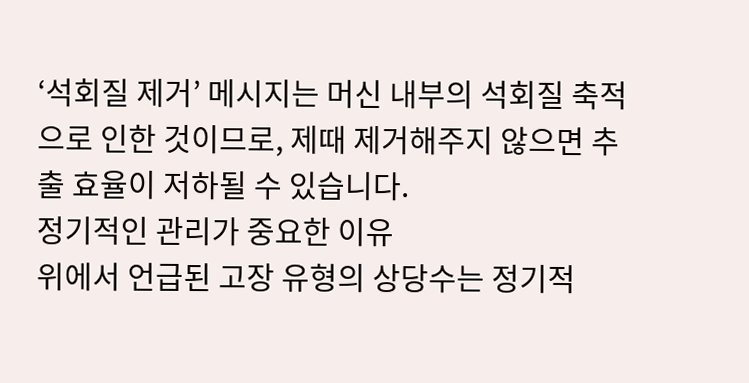‘석회질 제거’ 메시지는 머신 내부의 석회질 축적으로 인한 것이므로, 제때 제거해주지 않으면 추출 효율이 저하될 수 있습니다.
정기적인 관리가 중요한 이유
위에서 언급된 고장 유형의 상당수는 정기적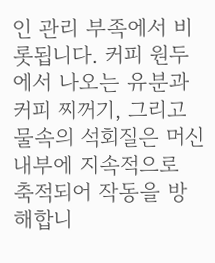인 관리 부족에서 비롯됩니다. 커피 원두에서 나오는 유분과 커피 찌꺼기, 그리고 물속의 석회질은 머신 내부에 지속적으로 축적되어 작동을 방해합니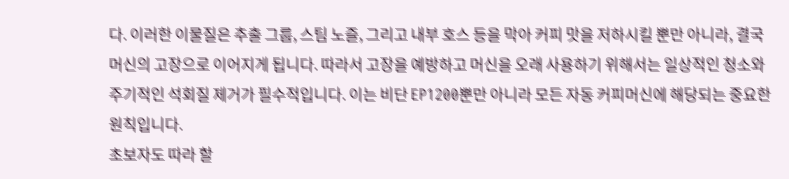다. 이러한 이물질은 추출 그룹, 스팀 노즐, 그리고 내부 호스 등을 막아 커피 맛을 저하시킬 뿐만 아니라, 결국 머신의 고장으로 이어지게 됩니다. 따라서 고장을 예방하고 머신을 오래 사용하기 위해서는 일상적인 청소와 주기적인 석회질 제거가 필수적입니다. 이는 비단 EP1200뿐만 아니라 모든 자동 커피머신에 해당되는 중요한 원칙입니다.
초보자도 따라 할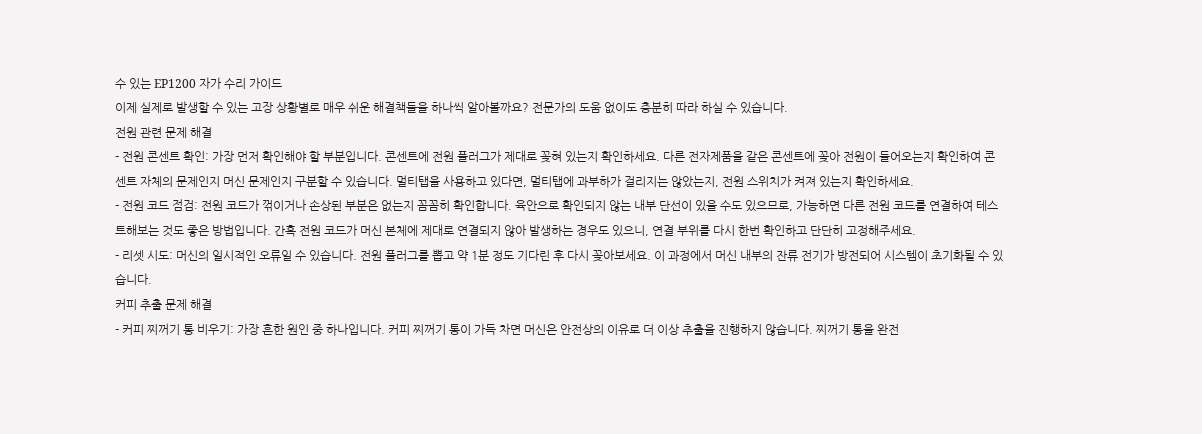수 있는 EP1200 자가 수리 가이드
이제 실제로 발생할 수 있는 고장 상황별로 매우 쉬운 해결책들을 하나씩 알아볼까요? 전문가의 도움 없이도 충분히 따라 하실 수 있습니다.
전원 관련 문제 해결
- 전원 콘센트 확인: 가장 먼저 확인해야 할 부분입니다. 콘센트에 전원 플러그가 제대로 꽂혀 있는지 확인하세요. 다른 전자제품을 같은 콘센트에 꽂아 전원이 들어오는지 확인하여 콘센트 자체의 문제인지 머신 문제인지 구분할 수 있습니다. 멀티탭을 사용하고 있다면, 멀티탭에 과부하가 걸리지는 않았는지, 전원 스위치가 켜져 있는지 확인하세요.
- 전원 코드 점검: 전원 코드가 꺾이거나 손상된 부분은 없는지 꼼꼼히 확인합니다. 육안으로 확인되지 않는 내부 단선이 있을 수도 있으므로, 가능하면 다른 전원 코드를 연결하여 테스트해보는 것도 좋은 방법입니다. 간혹 전원 코드가 머신 본체에 제대로 연결되지 않아 발생하는 경우도 있으니, 연결 부위를 다시 한번 확인하고 단단히 고정해주세요.
- 리셋 시도: 머신의 일시적인 오류일 수 있습니다. 전원 플러그를 뽑고 약 1분 정도 기다린 후 다시 꽂아보세요. 이 과정에서 머신 내부의 잔류 전기가 방전되어 시스템이 초기화될 수 있습니다.
커피 추출 문제 해결
- 커피 찌꺼기 통 비우기: 가장 흔한 원인 중 하나입니다. 커피 찌꺼기 통이 가득 차면 머신은 안전상의 이유로 더 이상 추출을 진행하지 않습니다. 찌꺼기 통을 완전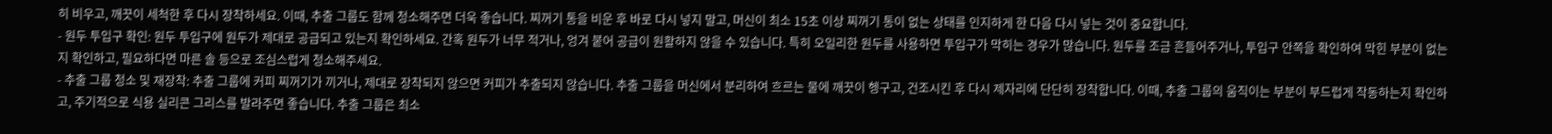히 비우고, 깨끗이 세척한 후 다시 장착하세요. 이때, 추출 그룹도 함께 청소해주면 더욱 좋습니다. 찌꺼기 통을 비운 후 바로 다시 넣지 말고, 머신이 최소 15초 이상 찌꺼기 통이 없는 상태를 인지하게 한 다음 다시 넣는 것이 중요합니다.
- 원두 투입구 확인: 원두 투입구에 원두가 제대로 공급되고 있는지 확인하세요. 간혹 원두가 너무 적거나, 엉겨 붙어 공급이 원활하지 않을 수 있습니다. 특히 오일리한 원두를 사용하면 투입구가 막히는 경우가 많습니다. 원두를 조금 흔들어주거나, 투입구 안쪽을 확인하여 막힌 부분이 없는지 확인하고, 필요하다면 마른 솔 등으로 조심스럽게 청소해주세요.
- 추출 그룹 청소 및 재장착: 추출 그룹에 커피 찌꺼기가 끼거나, 제대로 장착되지 않으면 커피가 추출되지 않습니다. 추출 그룹을 머신에서 분리하여 흐르는 물에 깨끗이 헹구고, 건조시킨 후 다시 제자리에 단단히 장착합니다. 이때, 추출 그룹의 움직이는 부분이 부드럽게 작동하는지 확인하고, 주기적으로 식용 실리콘 그리스를 발라주면 좋습니다. 추출 그룹은 최소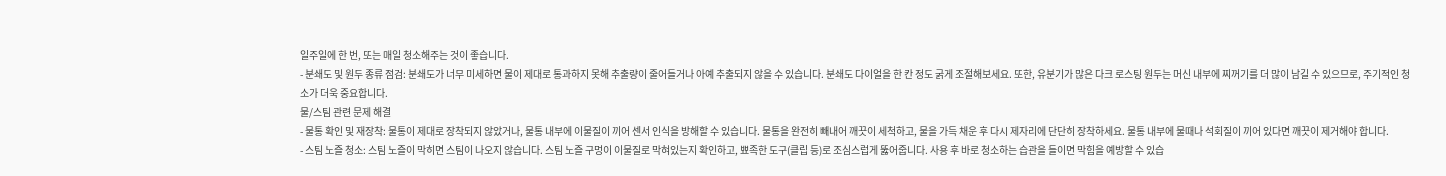일주일에 한 번, 또는 매일 청소해주는 것이 좋습니다.
- 분쇄도 및 원두 종류 점검: 분쇄도가 너무 미세하면 물이 제대로 통과하지 못해 추출량이 줄어들거나 아예 추출되지 않을 수 있습니다. 분쇄도 다이얼을 한 칸 정도 굵게 조절해보세요. 또한, 유분기가 많은 다크 로스팅 원두는 머신 내부에 찌꺼기를 더 많이 남길 수 있으므로, 주기적인 청소가 더욱 중요합니다.
물/스팀 관련 문제 해결
- 물통 확인 및 재장착: 물통이 제대로 장착되지 않았거나, 물통 내부에 이물질이 끼어 센서 인식을 방해할 수 있습니다. 물통을 완전히 빼내어 깨끗이 세척하고, 물을 가득 채운 후 다시 제자리에 단단히 장착하세요. 물통 내부에 물때나 석회질이 끼어 있다면 깨끗이 제거해야 합니다.
- 스팀 노즐 청소: 스팀 노즐이 막히면 스팀이 나오지 않습니다. 스팀 노즐 구멍이 이물질로 막혀있는지 확인하고, 뾰족한 도구(클립 등)로 조심스럽게 뚫어줍니다. 사용 후 바로 청소하는 습관을 들이면 막힘을 예방할 수 있습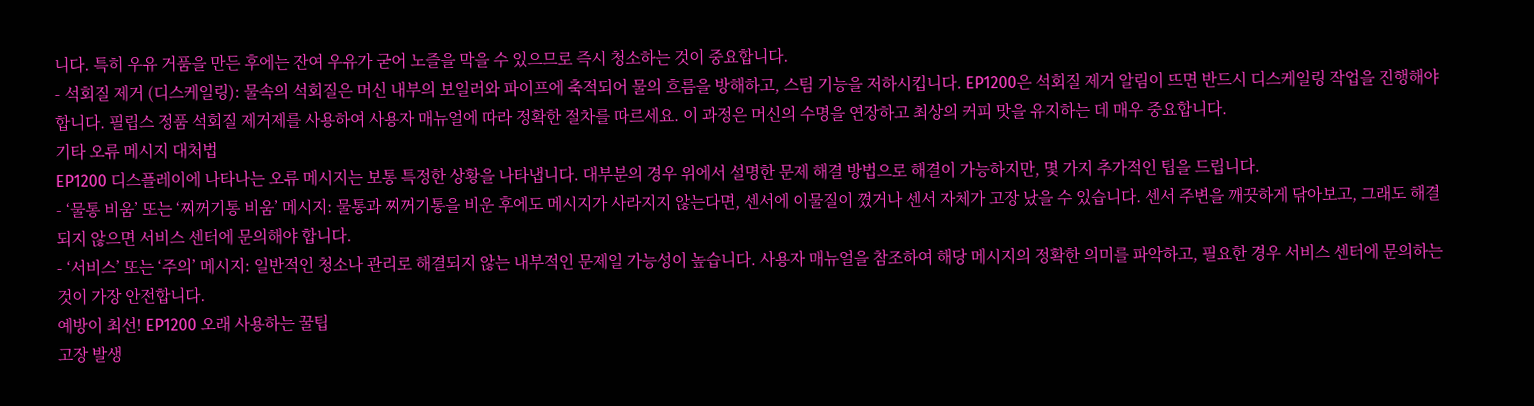니다. 특히 우유 거품을 만든 후에는 잔여 우유가 굳어 노즐을 막을 수 있으므로 즉시 청소하는 것이 중요합니다.
- 석회질 제거 (디스케일링): 물속의 석회질은 머신 내부의 보일러와 파이프에 축적되어 물의 흐름을 방해하고, 스팀 기능을 저하시킵니다. EP1200은 석회질 제거 알림이 뜨면 반드시 디스케일링 작업을 진행해야 합니다. 필립스 정품 석회질 제거제를 사용하여 사용자 매뉴얼에 따라 정확한 절차를 따르세요. 이 과정은 머신의 수명을 연장하고 최상의 커피 맛을 유지하는 데 매우 중요합니다.
기타 오류 메시지 대처법
EP1200 디스플레이에 나타나는 오류 메시지는 보통 특정한 상황을 나타냅니다. 대부분의 경우 위에서 설명한 문제 해결 방법으로 해결이 가능하지만, 몇 가지 추가적인 팁을 드립니다.
- ‘물통 비움’ 또는 ‘찌꺼기통 비움’ 메시지: 물통과 찌꺼기통을 비운 후에도 메시지가 사라지지 않는다면, 센서에 이물질이 꼈거나 센서 자체가 고장 났을 수 있습니다. 센서 주변을 깨끗하게 닦아보고, 그래도 해결되지 않으면 서비스 센터에 문의해야 합니다.
- ‘서비스’ 또는 ‘주의’ 메시지: 일반적인 청소나 관리로 해결되지 않는 내부적인 문제일 가능성이 높습니다. 사용자 매뉴얼을 참조하여 해당 메시지의 정확한 의미를 파악하고, 필요한 경우 서비스 센터에 문의하는 것이 가장 안전합니다.
예방이 최선! EP1200 오래 사용하는 꿀팁
고장 발생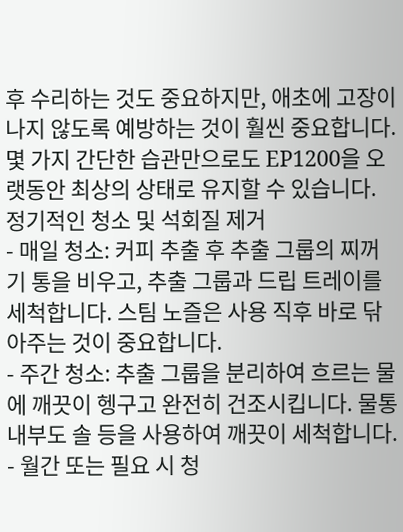후 수리하는 것도 중요하지만, 애초에 고장이 나지 않도록 예방하는 것이 훨씬 중요합니다. 몇 가지 간단한 습관만으로도 EP1200을 오랫동안 최상의 상태로 유지할 수 있습니다.
정기적인 청소 및 석회질 제거
- 매일 청소: 커피 추출 후 추출 그룹의 찌꺼기 통을 비우고, 추출 그룹과 드립 트레이를 세척합니다. 스팀 노즐은 사용 직후 바로 닦아주는 것이 중요합니다.
- 주간 청소: 추출 그룹을 분리하여 흐르는 물에 깨끗이 헹구고 완전히 건조시킵니다. 물통 내부도 솔 등을 사용하여 깨끗이 세척합니다.
- 월간 또는 필요 시 청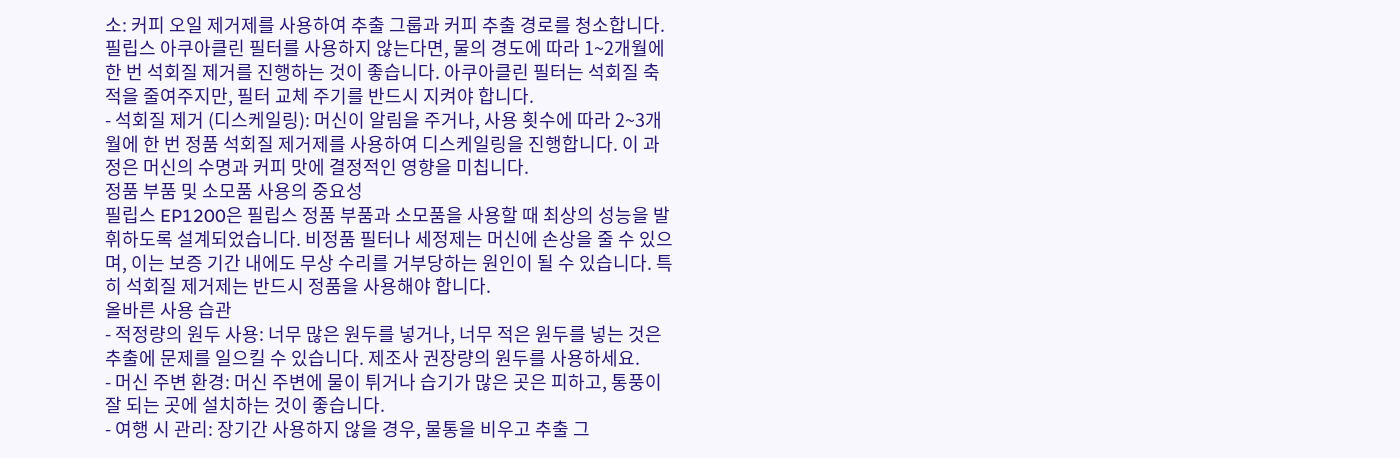소: 커피 오일 제거제를 사용하여 추출 그룹과 커피 추출 경로를 청소합니다. 필립스 아쿠아클린 필터를 사용하지 않는다면, 물의 경도에 따라 1~2개월에 한 번 석회질 제거를 진행하는 것이 좋습니다. 아쿠아클린 필터는 석회질 축적을 줄여주지만, 필터 교체 주기를 반드시 지켜야 합니다.
- 석회질 제거 (디스케일링): 머신이 알림을 주거나, 사용 횟수에 따라 2~3개월에 한 번 정품 석회질 제거제를 사용하여 디스케일링을 진행합니다. 이 과정은 머신의 수명과 커피 맛에 결정적인 영향을 미칩니다.
정품 부품 및 소모품 사용의 중요성
필립스 EP1200은 필립스 정품 부품과 소모품을 사용할 때 최상의 성능을 발휘하도록 설계되었습니다. 비정품 필터나 세정제는 머신에 손상을 줄 수 있으며, 이는 보증 기간 내에도 무상 수리를 거부당하는 원인이 될 수 있습니다. 특히 석회질 제거제는 반드시 정품을 사용해야 합니다.
올바른 사용 습관
- 적정량의 원두 사용: 너무 많은 원두를 넣거나, 너무 적은 원두를 넣는 것은 추출에 문제를 일으킬 수 있습니다. 제조사 권장량의 원두를 사용하세요.
- 머신 주변 환경: 머신 주변에 물이 튀거나 습기가 많은 곳은 피하고, 통풍이 잘 되는 곳에 설치하는 것이 좋습니다.
- 여행 시 관리: 장기간 사용하지 않을 경우, 물통을 비우고 추출 그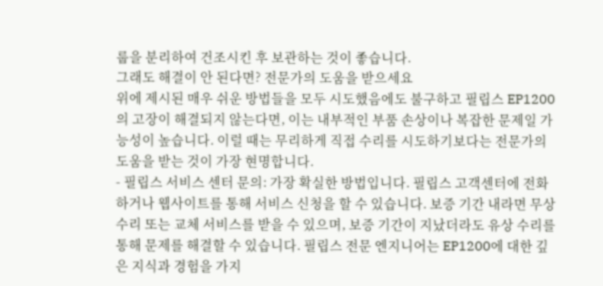룹을 분리하여 건조시킨 후 보관하는 것이 좋습니다.
그래도 해결이 안 된다면? 전문가의 도움을 받으세요
위에 제시된 매우 쉬운 방법들을 모두 시도했음에도 불구하고 필립스 EP1200의 고장이 해결되지 않는다면, 이는 내부적인 부품 손상이나 복잡한 문제일 가능성이 높습니다. 이럴 때는 무리하게 직접 수리를 시도하기보다는 전문가의 도움을 받는 것이 가장 현명합니다.
- 필립스 서비스 센터 문의: 가장 확실한 방법입니다. 필립스 고객센터에 전화하거나 웹사이트를 통해 서비스 신청을 할 수 있습니다. 보증 기간 내라면 무상 수리 또는 교체 서비스를 받을 수 있으며, 보증 기간이 지났더라도 유상 수리를 통해 문제를 해결할 수 있습니다. 필립스 전문 엔지니어는 EP1200에 대한 깊은 지식과 경험을 가지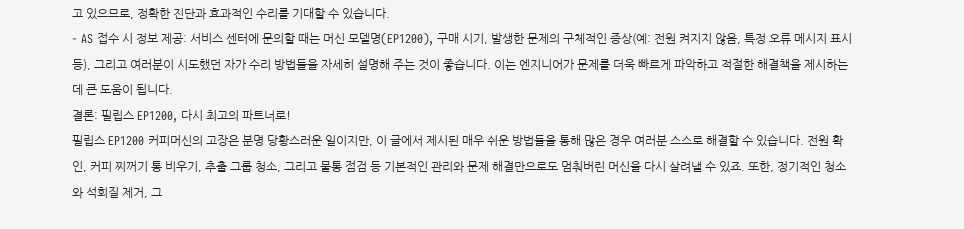고 있으므로, 정확한 진단과 효과적인 수리를 기대할 수 있습니다.
- AS 접수 시 정보 제공: 서비스 센터에 문의할 때는 머신 모델명(EP1200), 구매 시기, 발생한 문제의 구체적인 증상(예: 전원 켜지지 않음, 특정 오류 메시지 표시 등), 그리고 여러분이 시도했던 자가 수리 방법들을 자세히 설명해 주는 것이 좋습니다. 이는 엔지니어가 문제를 더욱 빠르게 파악하고 적절한 해결책을 제시하는 데 큰 도움이 됩니다.
결론: 필립스 EP1200, 다시 최고의 파트너로!
필립스 EP1200 커피머신의 고장은 분명 당황스러운 일이지만, 이 글에서 제시된 매우 쉬운 방법들을 통해 많은 경우 여러분 스스로 해결할 수 있습니다. 전원 확인, 커피 찌꺼기 통 비우기, 추출 그룹 청소, 그리고 물통 점검 등 기본적인 관리와 문제 해결만으로도 멈춰버린 머신을 다시 살려낼 수 있죠. 또한, 정기적인 청소와 석회질 제거, 그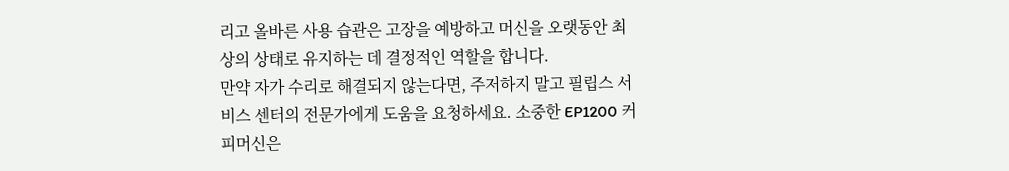리고 올바른 사용 습관은 고장을 예방하고 머신을 오랫동안 최상의 상태로 유지하는 데 결정적인 역할을 합니다.
만약 자가 수리로 해결되지 않는다면, 주저하지 말고 필립스 서비스 센터의 전문가에게 도움을 요청하세요. 소중한 EP1200 커피머신은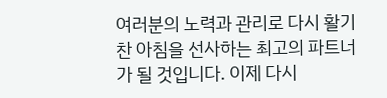여러분의 노력과 관리로 다시 활기찬 아침을 선사하는 최고의 파트너가 될 것입니다. 이제 다시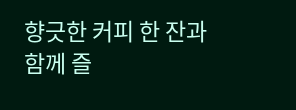향긋한 커피 한 잔과 함께 즐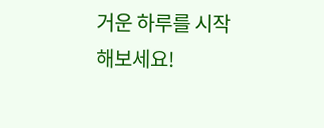거운 하루를 시작해보세요!